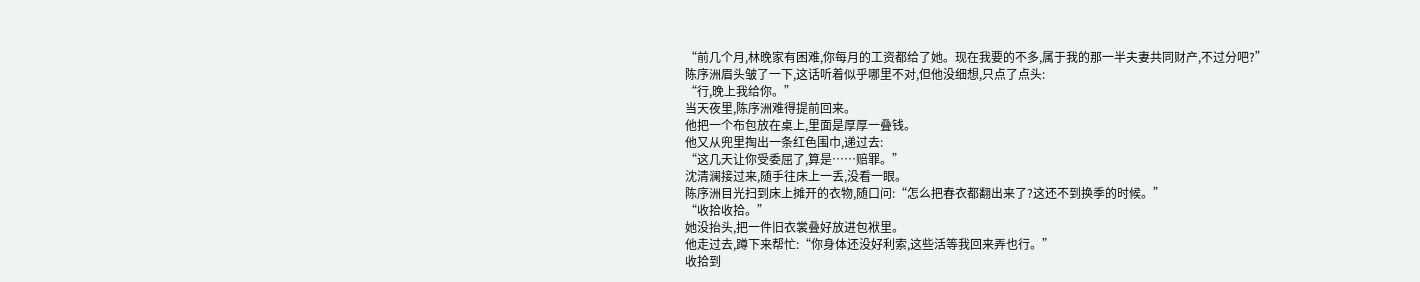“前几个月,林晚家有困难,你每月的工资都给了她。现在我要的不多,属于我的那一半夫妻共同财产,不过分吧?”
陈序洲眉头皱了一下,这话听着似乎哪里不对,但他没细想,只点了点头:
“行,晚上我给你。”
当天夜里,陈序洲难得提前回来。
他把一个布包放在桌上,里面是厚厚一叠钱。
他又从兜里掏出一条红色围巾,递过去:
“这几天让你受委屈了,算是……赔罪。”
沈清澜接过来,随手往床上一丢,没看一眼。
陈序洲目光扫到床上摊开的衣物,随口问:“怎么把春衣都翻出来了?这还不到换季的时候。”
“收拾收拾。”
她没抬头,把一件旧衣裳叠好放进包袱里。
他走过去,蹲下来帮忙:“你身体还没好利索,这些活等我回来弄也行。”
收拾到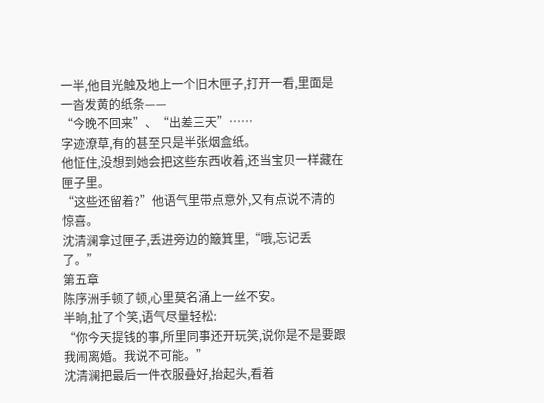一半,他目光触及地上一个旧木匣子,打开一看,里面是一沓发黄的纸条——
“今晚不回来”、“出差三天”……
字迹潦草,有的甚至只是半张烟盒纸。
他怔住,没想到她会把这些东西收着,还当宝贝一样藏在匣子里。
“这些还留着?”他语气里带点意外,又有点说不清的惊喜。
沈清澜拿过匣子,丢进旁边的簸箕里,“哦,忘记丢了。”
第五章
陈序洲手顿了顿,心里莫名涌上一丝不安。
半晌,扯了个笑,语气尽量轻松:
“你今天提钱的事,所里同事还开玩笑,说你是不是要跟我闹离婚。我说不可能。”
沈清澜把最后一件衣服叠好,抬起头,看着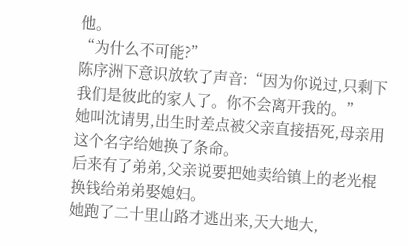他。
“为什么不可能?”
陈序洲下意识放软了声音:“因为你说过,只剩下我们是彼此的家人了。你不会离开我的。”
她叫沈请男,出生时差点被父亲直接捂死,母亲用这个名字给她换了条命。
后来有了弟弟,父亲说要把她卖给镇上的老光棍换钱给弟弟娶媳妇。
她跑了二十里山路才逃出来,天大地大,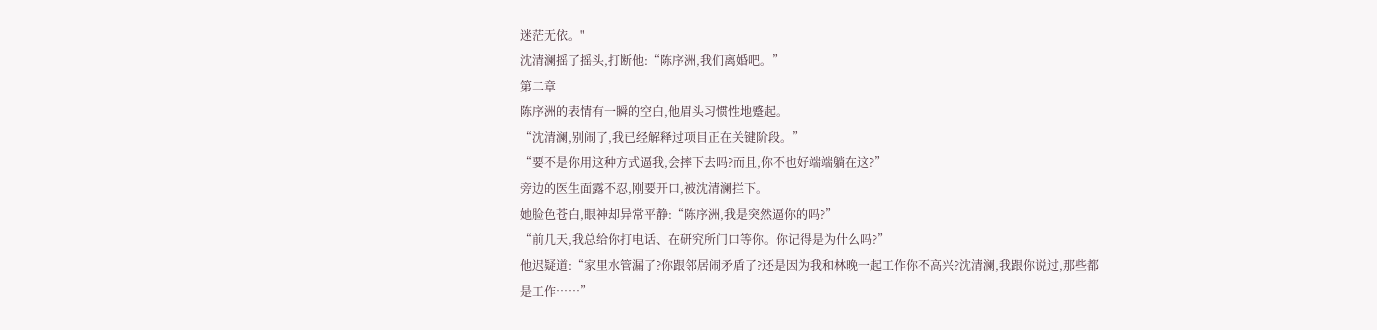迷茫无依。"
沈清澜摇了摇头,打断他:“陈序洲,我们离婚吧。”
第二章
陈序洲的表情有一瞬的空白,他眉头习惯性地蹙起。
“沈清澜,别闹了,我已经解释过项目正在关键阶段。”
“要不是你用这种方式逼我,会摔下去吗?而且,你不也好端端躺在这?”
旁边的医生面露不忍,刚要开口,被沈清澜拦下。
她脸色苍白,眼神却异常平静:“陈序洲,我是突然逼你的吗?”
“前几天,我总给你打电话、在研究所门口等你。你记得是为什么吗?”
他迟疑道:“家里水管漏了?你跟邻居闹矛盾了?还是因为我和林晚一起工作你不高兴?沈清澜,我跟你说过,那些都是工作……”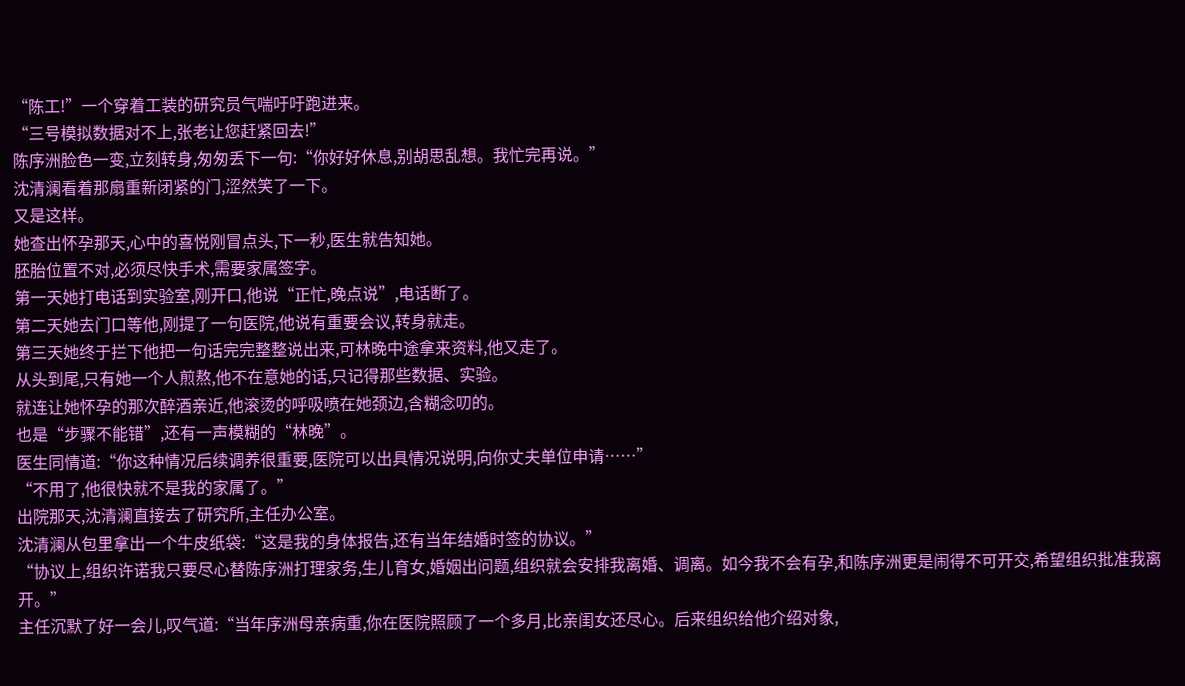“陈工!”一个穿着工装的研究员气喘吁吁跑进来。
“三号模拟数据对不上,张老让您赶紧回去!”
陈序洲脸色一变,立刻转身,匆匆丢下一句:“你好好休息,别胡思乱想。我忙完再说。”
沈清澜看着那扇重新闭紧的门,涩然笑了一下。
又是这样。
她查出怀孕那天,心中的喜悦刚冒点头,下一秒,医生就告知她。
胚胎位置不对,必须尽快手术,需要家属签字。
第一天她打电话到实验室,刚开口,他说“正忙,晚点说”,电话断了。
第二天她去门口等他,刚提了一句医院,他说有重要会议,转身就走。
第三天她终于拦下他把一句话完完整整说出来,可林晚中途拿来资料,他又走了。
从头到尾,只有她一个人煎熬,他不在意她的话,只记得那些数据、实验。
就连让她怀孕的那次醉酒亲近,他滚烫的呼吸喷在她颈边,含糊念叨的。
也是“步骤不能错”,还有一声模糊的“林晚”。
医生同情道:“你这种情况后续调养很重要,医院可以出具情况说明,向你丈夫单位申请……”
“不用了,他很快就不是我的家属了。”
出院那天,沈清澜直接去了研究所,主任办公室。
沈清澜从包里拿出一个牛皮纸袋:“这是我的身体报告,还有当年结婚时签的协议。”
“协议上,组织许诺我只要尽心替陈序洲打理家务,生儿育女,婚姻出问题,组织就会安排我离婚、调离。如今我不会有孕,和陈序洲更是闹得不可开交,希望组织批准我离开。”
主任沉默了好一会儿,叹气道:“当年序洲母亲病重,你在医院照顾了一个多月,比亲闺女还尽心。后来组织给他介绍对象,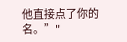他直接点了你的名。”"